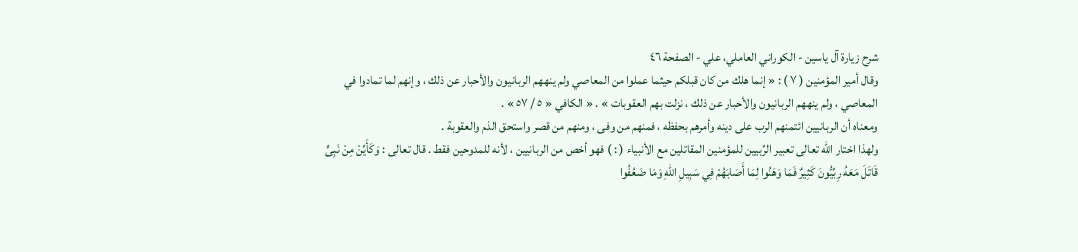شرح زيارة آل ياسين - الكوراني العاملي، علي - الصفحة ٤٦
وقال أمير المؤمنين ( ٧ ) : « إنما هلك من كان قبلكم حيثما عملوا من المعاصي ولم ينههم الربانيون والأحبار عن ذلك ، وإنهم لما تمادوا في المعاصي ، ولم ينههم الربانيون والأحبار عن ذلك ، نزلت بهم العقوبات » . « الكافي « ٥ / ٥٧ » .
ومعناه أن الربانيين ائتمنهم الرب على دينه وأمرهم بحفظه ، فمنهم من وفى ، ومنهم من قصر واستحق الذم والعقوبة .
ولهذا اختار الله تعالى تعبير الرِّبيين للمؤمنين المقاتلين مع الأنبياء ( : ) فهو أخص من الربانيين ، لأنه للمدوحين فقط . قال تعالى : وَكَأَيِّنْ مِنْ نَبِىٍّ قَاتَلَ مَعَهُ رِبِّيُّونَ كَثِيرٌ فَمَا وَهَنُوا لِمَا أَصَابَهُمْ فِي سَبِيلِ اللهِ وَمَا ضَعُفُوا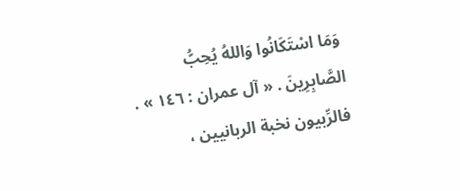وَمَا اسْتَكَانُوا وَاللهُ يُحِبُّ الصَّابِرِينَ . « آل عمران : ١٤٦ » .
فالرِّبيون نخبة الربانيين ،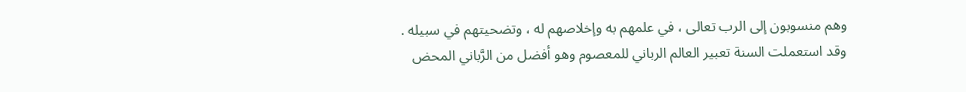وهم منسوبون إلى الرب تعالى ، في علمهم به وإخلاصهم له ، وتضحيتهم في سبيله .
وقد استعملت السنة تعبير العالم الرباني للمعصوم وهو أفضل من الرَّباني المحض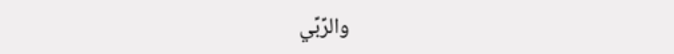والرِّبِّي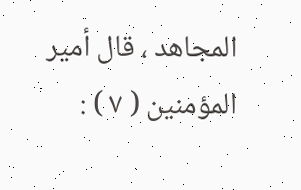المجاهد ، قال أمير المؤمنين ( ٧ ) :